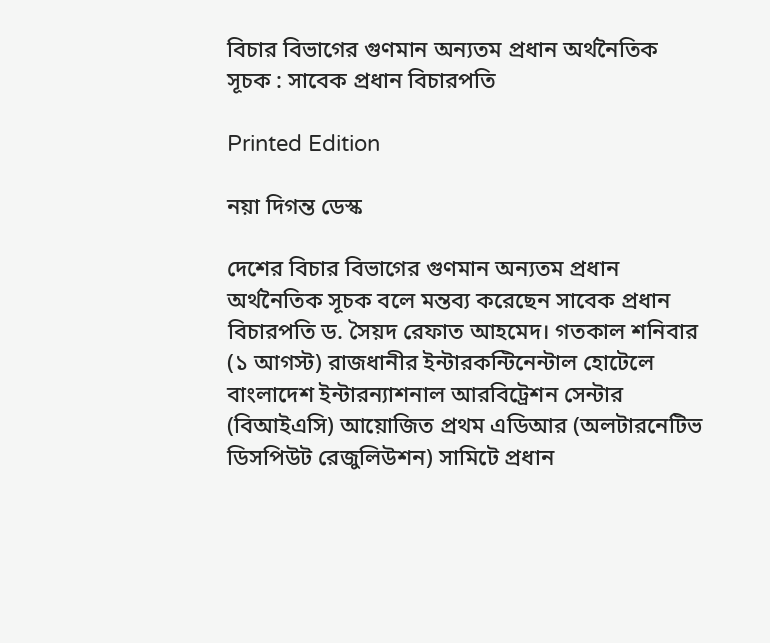বিচার বিভাগের গুণমান অন্যতম প্রধান অর্থনৈতিক সূচক : সাবেক প্রধান বিচারপতি

Printed Edition

নয়া দিগন্ত ডেস্ক

দেশের বিচার বিভাগের গুণমান অন্যতম প্রধান অর্থনৈতিক সূচক বলে মন্তব্য করেছেন সাবেক প্রধান বিচারপতি ড. সৈয়দ রেফাত আহমেদ। গতকাল শনিবার (১ আগস্ট) রাজধানীর ইন্টারকন্টিনেন্টাল হোটেলে বাংলাদেশ ইন্টারন্যাশনাল আরবিট্রেশন সেন্টার (বিআইএসি) আয়োজিত প্রথম এডিআর (অলটারনেটিভ ডিসপিউট রেজুলিউশন) সামিটে প্রধান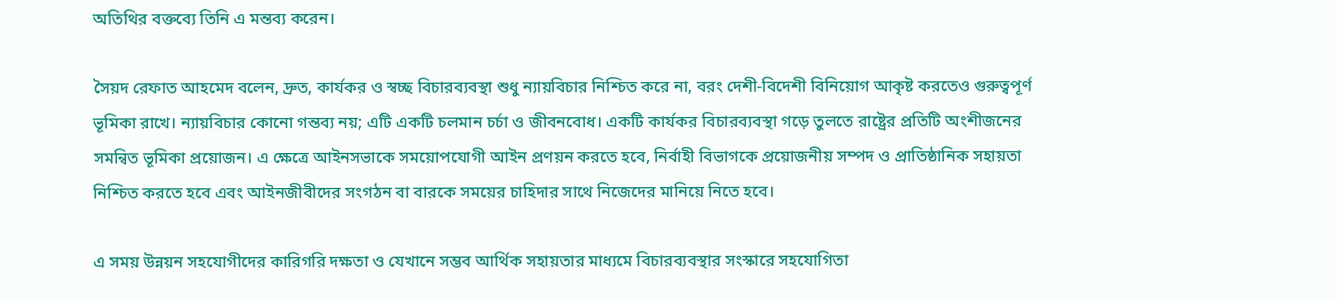অতিথির বক্তব্যে তিনি এ মন্তব্য করেন।

সৈয়দ রেফাত আহমেদ বলেন, দ্রুত, কার্যকর ও স্বচ্ছ বিচারব্যবস্থা শুধু ন্যায়বিচার নিশ্চিত করে না, বরং দেশী-বিদেশী বিনিয়োগ আকৃষ্ট করতেও গুরুত্বপূর্ণ ভূমিকা রাখে। ন্যায়বিচার কোনো গন্তব্য নয়; এটি একটি চলমান চর্চা ও জীবনবোধ। একটি কার্যকর বিচারব্যবস্থা গড়ে তুলতে রাষ্ট্রের প্রতিটি অংশীজনের সমন্বিত ভূমিকা প্রয়োজন। এ ক্ষেত্রে আইনসভাকে সময়োপযোগী আইন প্রণয়ন করতে হবে, নির্বাহী বিভাগকে প্রয়োজনীয় সম্পদ ও প্রাতিষ্ঠানিক সহায়তা নিশ্চিত করতে হবে এবং আইনজীবীদের সংগঠন বা বারকে সময়ের চাহিদার সাথে নিজেদের মানিয়ে নিতে হবে।

এ সময় উন্নয়ন সহযোগীদের কারিগরি দক্ষতা ও যেখানে সম্ভব আর্থিক সহায়তার মাধ্যমে বিচারব্যবস্থার সংস্কারে সহযোগিতা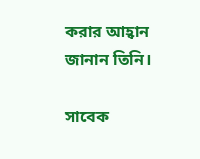করার আহ্বান জানান তিনি।

সাবেক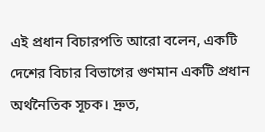এই প্রধান বিচারপতি আরো বলেন, একটি দেশের বিচার বিভাগের গুণমান একটি প্রধান অর্থনৈতিক সূচক। দ্রুত,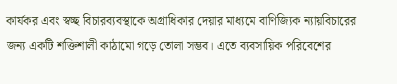কার্যকর এবং স্বচ্ছ বিচারব্যবস্থাকে অগ্রাধিকার দেয়ার মাধ্যমে বাণিজ্যিক ন্যায়বিচারের জন্য একটি শক্তিশালী কাঠামো গড়ে তোলা সম্ভব। এতে ব্যবসায়িক পরিবেশের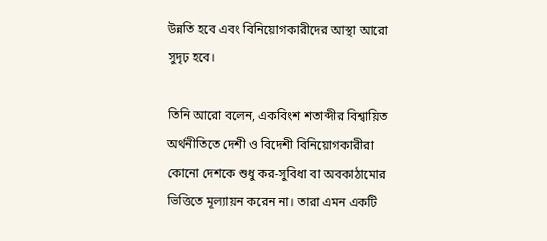উন্নতি হবে এবং বিনিয়োগকারীদের আস্থা আরো সুদৃঢ় হবে।

তিনি আরো বলেন, একবিংশ শতাব্দীর বিশ্বায়িত অর্থনীতিতে দেশী ও বিদেশী বিনিয়োগকারীরা কোনো দেশকে শুধু কর-সুবিধা বা অবকাঠামোর ভিত্তিতে মূল্যায়ন করেন না। তারা এমন একটি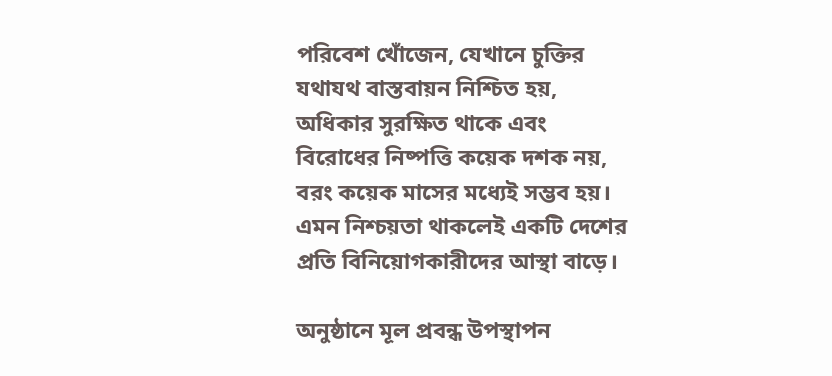পরিবেশ খোঁজেন, যেখানে চুক্তির যথাযথ বাস্তবায়ন নিশ্চিত হয়, অধিকার সুরক্ষিত থাকে এবং বিরোধের নিষ্পত্তি কয়েক দশক নয়, বরং কয়েক মাসের মধ্যেই সম্ভব হয়। এমন নিশ্চয়তা থাকলেই একটি দেশের প্রতি বিনিয়োগকারীদের আস্থা বাড়ে।

অনুষ্ঠানে মূল প্রবন্ধ উপস্থাপন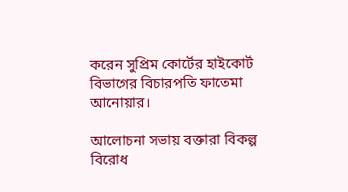করেন সুপ্রিম কোর্টের হাইকোর্ট বিভাগের বিচারপতি ফাতেমা আনোয়ার।

আলোচনা সভায় বক্তারা বিকল্প বিরোধ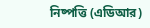নিষ্পত্তি (এডিআর)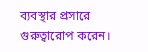ব্যবস্থার প্রসারে গুরুত্বারোপ করেন।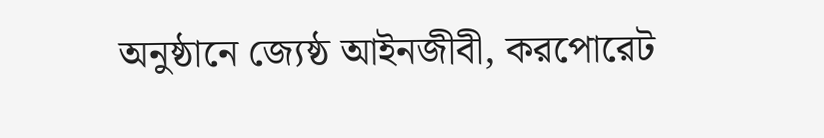অনুষ্ঠানে জ্যেষ্ঠ আইনজীবী, করপোরেট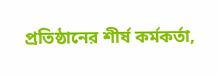প্রতিষ্ঠানের শীর্ষ কর্মকর্তা,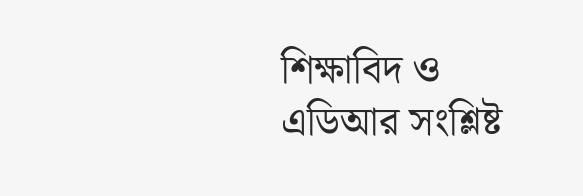শিক্ষাবিদ ও এডিআর সংশ্লিষ্ট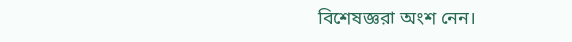বিশেষজ্ঞরা অংশ নেন।